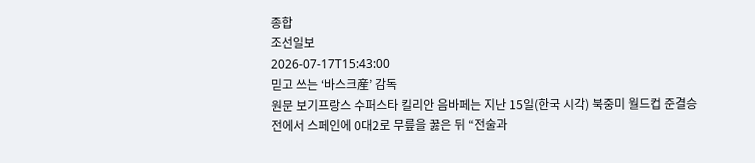종합
조선일보
2026-07-17T15:43:00
믿고 쓰는 ‘바스크産’ 감독
원문 보기프랑스 수퍼스타 킬리안 음바페는 지난 15일(한국 시각) 북중미 월드컵 준결승전에서 스페인에 0대2로 무릎을 꿇은 뒤 “전술과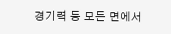경기력 등 모든 면에서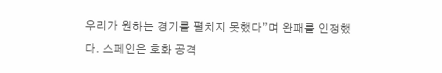우리가 원하는 경기를 펼치지 못했다”며 완패를 인정했다. 스페인은 호화 공격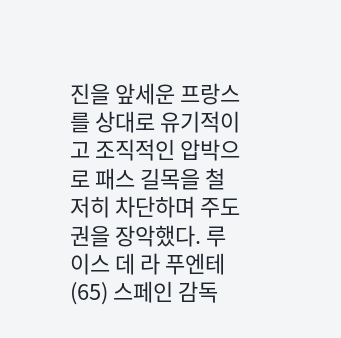진을 앞세운 프랑스를 상대로 유기적이고 조직적인 압박으로 패스 길목을 철저히 차단하며 주도권을 장악했다. 루이스 데 라 푸엔테(65) 스페인 감독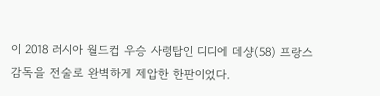이 2018 러시아 월드컵 우승 사령탑인 디디에 데샹(58) 프랑스 감독을 전술로 완벽하게 제압한 한판이었다.